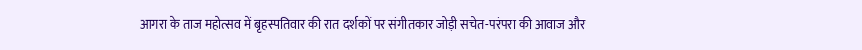आगरा के ताज महोत्सव में बृहस्पतिवार की रात दर्शकों पर संगीतकार जोड़ी सचेत-परंपरा की आवाज और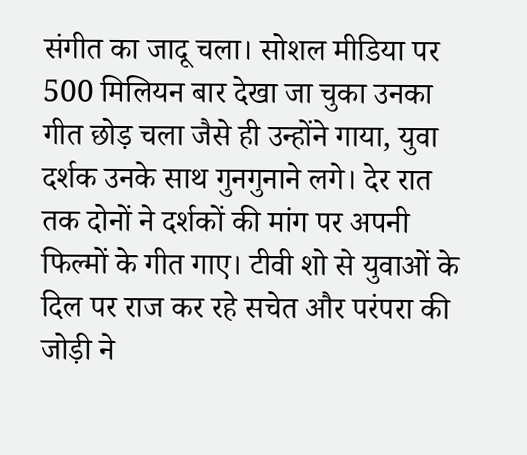संगीत का जादू चला। सोशल मीडिया पर 500 मिलियन बार देखा जा चुका उनका गीत छोड़ चला जैसे ही उन्होंने गाया, युवा दर्शक उनके साथ गुनगुनाने लगे। देर रात तक दोनों ने दर्शकों की मांग पर अपनी फिल्मों के गीत गाए। टीवी शो से युवाओं के दिल पर राज कर रहे सचेत और परंपरा की जोड़ी ने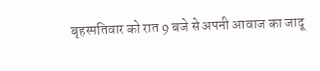बृहस्पतिवार को रात 9 बजे से अपनी आवाज का जादू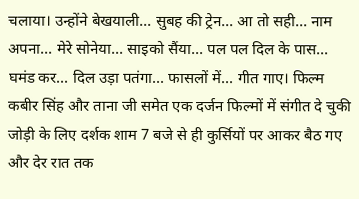चलाया। उन्होंने बेखयाली... सुबह की ट्रेन... आ तो सही... नाम अपना... मेरे सोनेया... साइको सैंया... पल पल दिल के पास... घमंड कर... दिल उड़ा पतंगा... फासलों में... गीत गाए। फिल्म कबीर सिंह और ताना जी समेत एक दर्जन फिल्मों में संगीत दे चुकी जोड़ी के लिए दर्शक शाम 7 बजे से ही कुर्सियों पर आकर बैठ गए और देर रात तक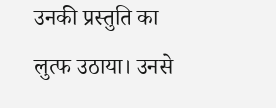उनकी प्रस्तुति का लुत्फ उठाया। उनसे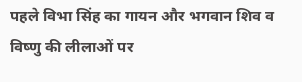पहले विभा सिंह का गायन और भगवान शिव व विष्णु की लीलाओं पर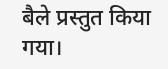बैले प्रस्तुत किया गया।